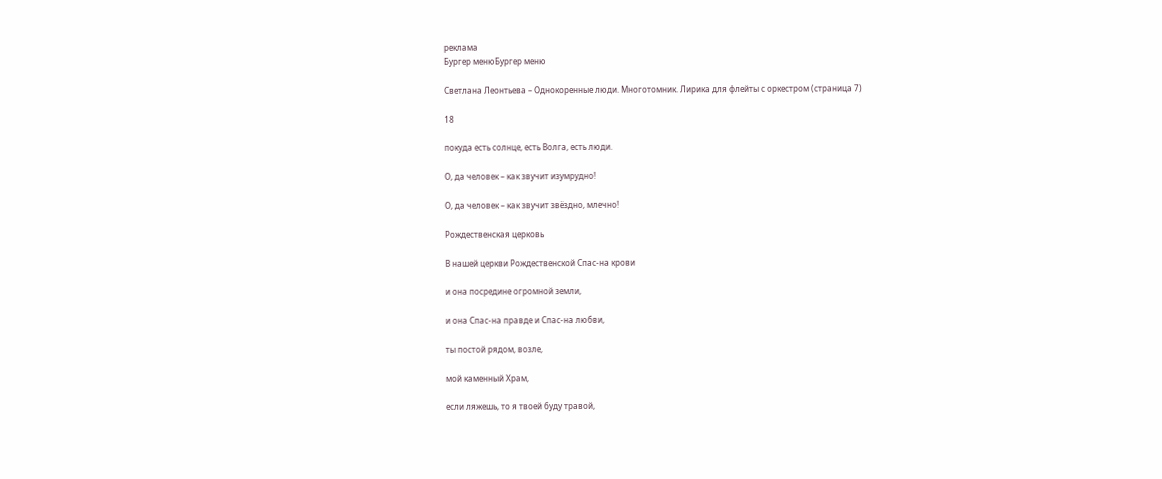реклама
Бургер менюБургер меню

Светлана Леонтьева – Однокоренные люди. Многотомник. Лирика для флейты с оркестром (страница 7)

18

покуда есть солнце, есть Волга, есть люди.

О, да человек – как звучит изумрудно!

О, да человек – как звучит звёздно, млечно!

Рождественская церковь

В нашей церкви Рождественской Спас-на крови

и она посредине огромной земли,

и она Спас-на правде и Спас-на любви,

ты постой рядом, возле,

мой каменный Храм,

если ляжешь, то я твоей буду травой,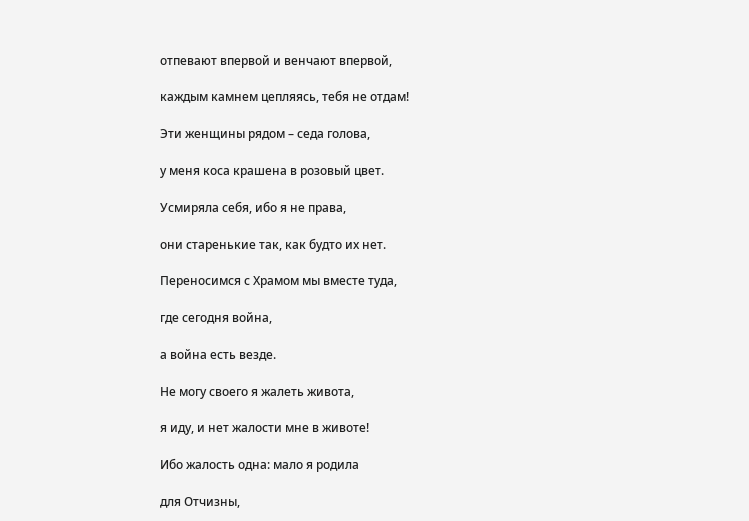отпевают впервой и венчают впервой,

каждым камнем цепляясь, тебя не отдам!

Эти женщины рядом – седа голова,

у меня коса крашена в розовый цвет.

Усмиряла себя, ибо я не права,

они старенькие так, как будто их нет.

Переносимся с Храмом мы вместе туда,

где сегодня война,

а война есть везде.

Не могу своего я жалеть живота,

я иду, и нет жалости мне в животе!

Ибо жалость одна: мало я родила

для Отчизны,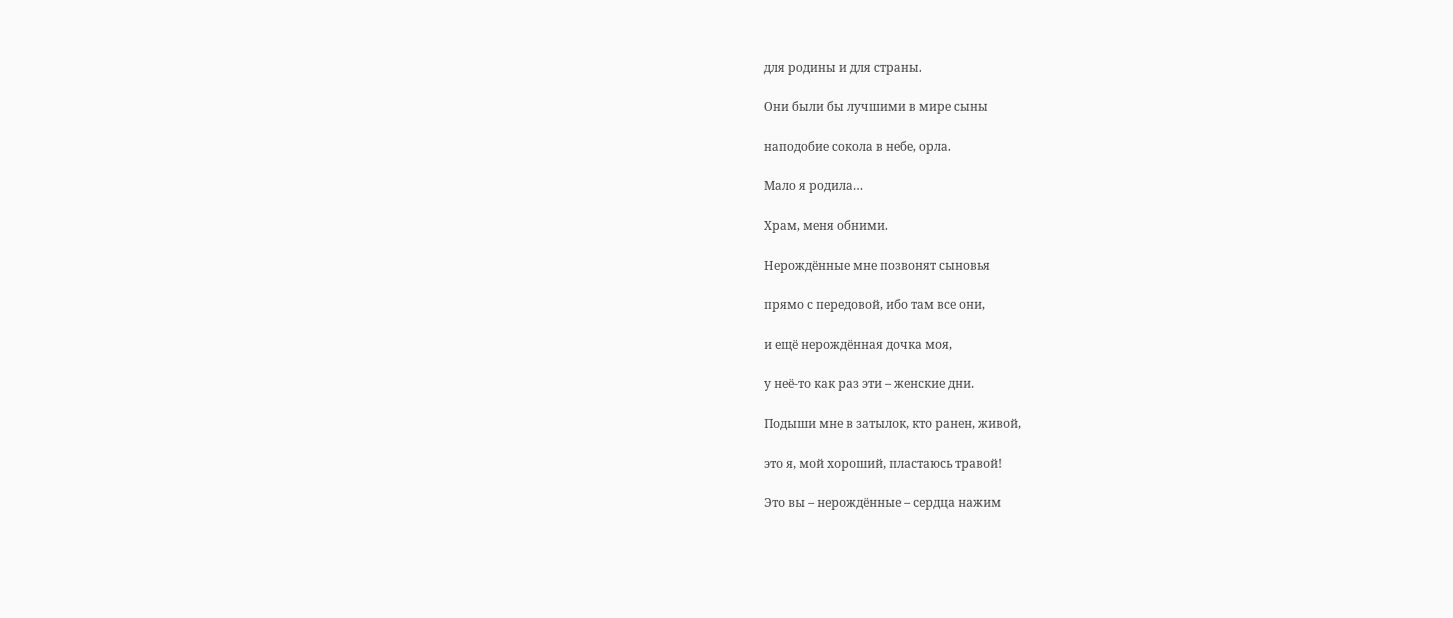для родины и для страны.

Они были бы лучшими в мире сыны

наподобие сокола в небе, орла.

Мало я родила…

Храм, меня обними.

Нерождённые мне позвонят сыновья

прямо с передовой, ибо там все они,

и ещё нерождённая дочка моя,

у неё-то как раз эти – женские дни.

Подыши мне в затылок, кто ранен, живой,

это я, мой хороший, пластаюсь травой!

Это вы – нерождённые – сердца нажим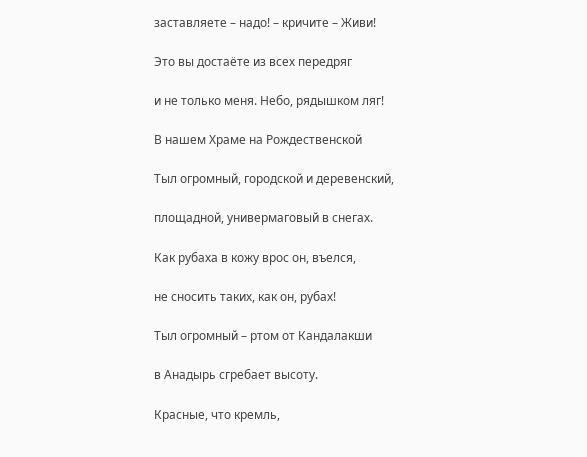заставляете – надо! – кричите – Живи!

Это вы достаёте из всех передряг

и не только меня. Небо, рядышком ляг!

В нашем Храме на Рождественской

Тыл огромный, городской и деревенский,

площадной, универмаговый в снегах.

Как рубаха в кожу врос он, въелся,

не сносить таких, как он, рубах!

Тыл огромный – ртом от Кандалакши

в Анадырь сгребает высоту.

Красные, что кремль,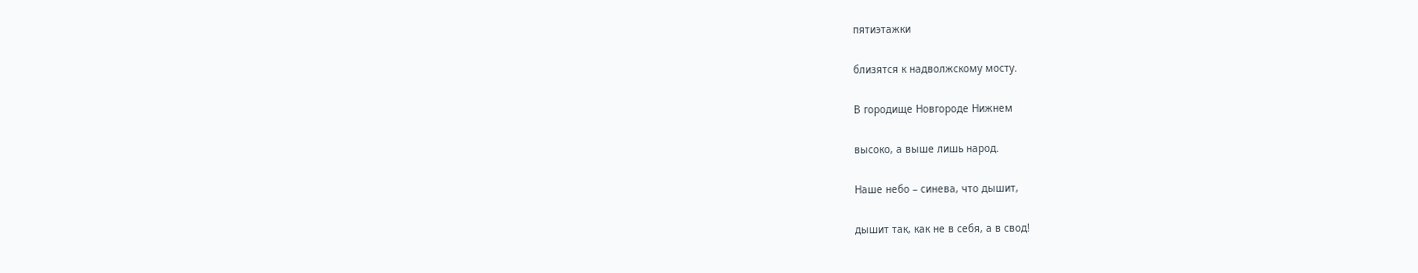пятиэтажки

близятся к надволжскому мосту.

В городище Новгороде Нижнем

высоко, а выше лишь народ.

Наше небо – синева, что дышит,

дышит так, как не в себя, а в свод!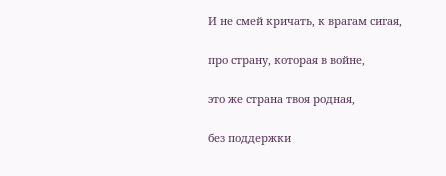И не смей кричать, к врагам сигая,

про страну, которая в войне,

это же страна твоя родная,

без поддержки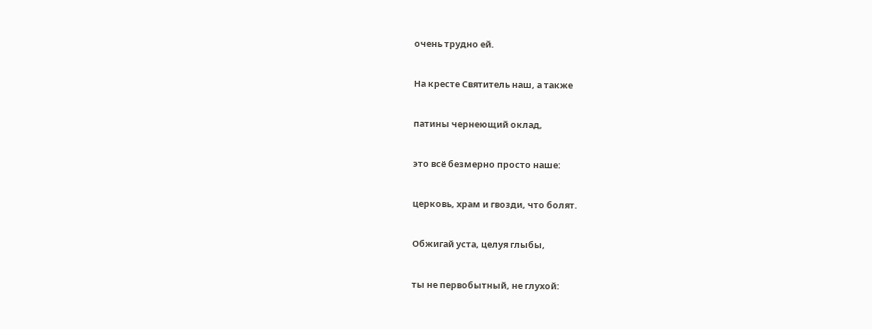очень трудно ей.

На кресте Святитель наш, а также

патины чернеющий оклад,

это всё безмерно просто наше:

церковь, храм и гвозди, что болят.

Обжигай уста, целуя глыбы,

ты не первобытный, не глухой: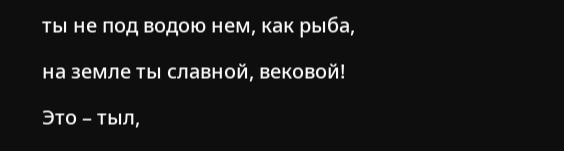ты не под водою нем, как рыба,

на земле ты славной, вековой!

Это – тыл,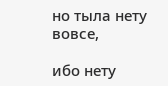но тыла нету вовсе,

ибо нету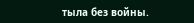тыла без войны.